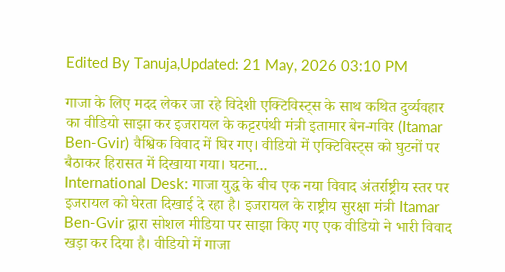Edited By Tanuja,Updated: 21 May, 2026 03:10 PM

गाजा के लिए मदद लेकर जा रहे विदेशी एक्टिविस्ट्स के साथ कथित दुर्व्यवहार का वीडियो साझा कर इजरायल के कट्टरपंथी मंत्री इतामार बेन-गविर (Itamar Ben-Gvir) वैश्विक विवाद में घिर गए। वीडियो में एक्टिविस्ट्स को घुटनों पर बैठाकर हिरासत में दिखाया गया। घटना...
International Desk: गाजा युद्ध के बीच एक नया विवाद अंतर्राष्ट्रीय स्तर पर इजरायल को घेरता दिखाई दे रहा है। इजरायल के राष्ट्रीय सुरक्षा मंत्री Itamar Ben-Gvir द्वारा सोशल मीडिया पर साझा किए गए एक वीडियो ने भारी विवाद खड़ा कर दिया है। वीडियो में गाजा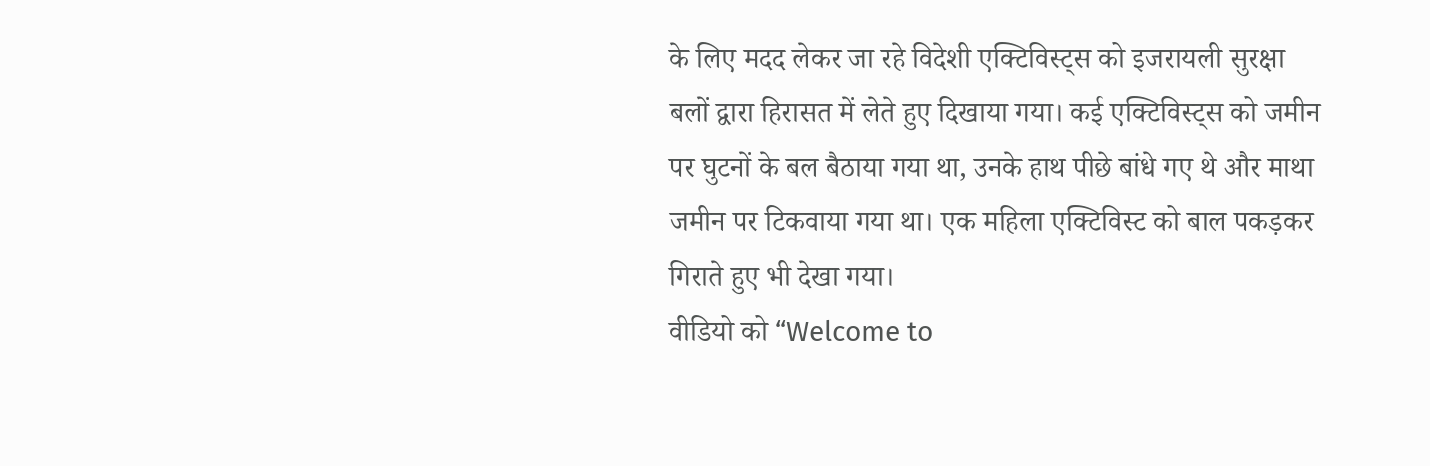के लिए मदद लेकर जा रहे विदेशी एक्टिविस्ट्स को इजरायली सुरक्षा बलों द्वारा हिरासत में लेते हुए दिखाया गया। कई एक्टिविस्ट्स को जमीन पर घुटनों के बल बैठाया गया था, उनके हाथ पीछे बांधे गए थे और माथा जमीन पर टिकवाया गया था। एक महिला एक्टिविस्ट को बाल पकड़कर गिराते हुए भी देखा गया।
वीडियो को “Welcome to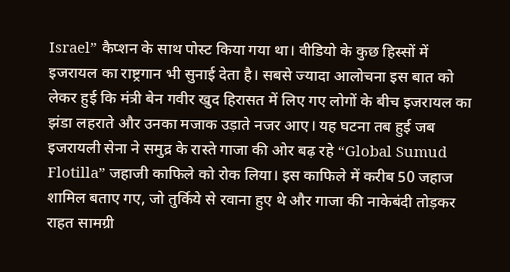Israel” कैप्शन के साथ पोस्ट किया गया था। वीडियो के कुछ हिस्सों में इजरायल का राष्ट्रगान भी सुनाई देता है। सबसे ज्यादा आलोचना इस बात को लेकर हुई कि मंत्री बेन गवीर खुद हिरासत में लिए गए लोगों के बीच इजरायल का झंडा लहराते और उनका मजाक उड़ाते नजर आए। यह घटना तब हुई जब इजरायली सेना ने समुद्र के रास्ते गाजा की ओर बढ़ रहे “Global Sumud Flotilla” जहाजी काफिले को रोक लिया। इस काफिले में करीब 50 जहाज शामिल बताए गए, जो तुर्किये से रवाना हुए थे और गाजा की नाकेबंदी तोड़कर राहत सामग्री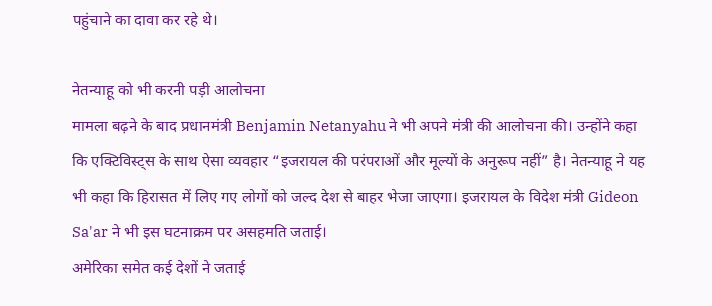पहुंचाने का दावा कर रहे थे।

नेतन्याहू को भी करनी पड़ी आलोचना
मामला बढ़ने के बाद प्रधानमंत्री Benjamin Netanyahu ने भी अपने मंत्री की आलोचना की। उन्होंने कहा कि एक्टिविस्ट्स के साथ ऐसा व्यवहार “इजरायल की परंपराओं और मूल्यों के अनुरूप नहीं” है। नेतन्याहू ने यह भी कहा कि हिरासत में लिए गए लोगों को जल्द देश से बाहर भेजा जाएगा। इजरायल के विदेश मंत्री Gideon Sa'ar ने भी इस घटनाक्रम पर असहमति जताई।
अमेरिका समेत कई देशों ने जताई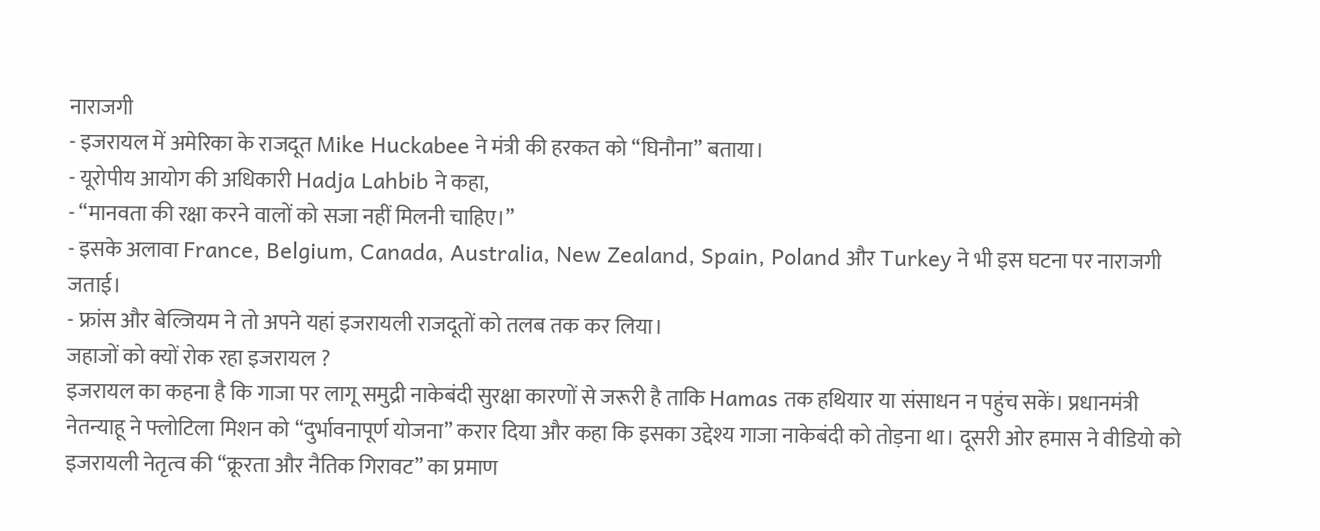नाराजगी
- इजरायल में अमेरिका के राजदूत Mike Huckabee ने मंत्री की हरकत को “घिनौना” बताया।
- यूरोपीय आयोग की अधिकारी Hadja Lahbib ने कहा,
- “मानवता की रक्षा करने वालों को सजा नहीं मिलनी चाहिए।”
- इसके अलावा France, Belgium, Canada, Australia, New Zealand, Spain, Poland और Turkey ने भी इस घटना पर नाराजगी जताई।
- फ्रांस और बेल्जियम ने तो अपने यहां इजरायली राजदूतों को तलब तक कर लिया।
जहाजों को क्यों रोक रहा इजरायल ?
इजरायल का कहना है कि गाजा पर लागू समुद्री नाकेबंदी सुरक्षा कारणों से जरूरी है ताकि Hamas तक हथियार या संसाधन न पहुंच सकें। प्रधानमंत्री नेतन्याहू ने फ्लोटिला मिशन को “दुर्भावनापूर्ण योजना” करार दिया और कहा कि इसका उद्देश्य गाजा नाकेबंदी को तोड़ना था। दूसरी ओर हमास ने वीडियो को इजरायली नेतृत्व की “क्रूरता और नैतिक गिरावट” का प्रमाण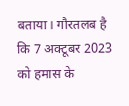बताया। गौरतलब है कि 7 अक्टूबर 2023 को हमास के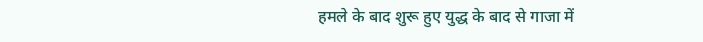हमले के बाद शुरू हुए युद्ध के बाद से गाजा में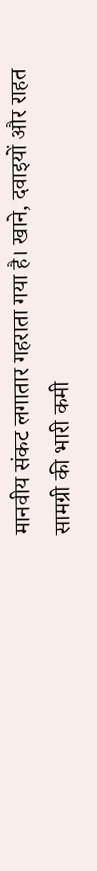मानवीय संकट लगातार गहराता गया है। खाने, दवाइयों और राहत सामग्री की भारी कमी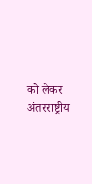को लेकर अंतरराष्ट्रीय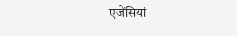एजेंसियां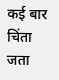कई बार चिंता जता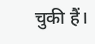चुकी हैं।